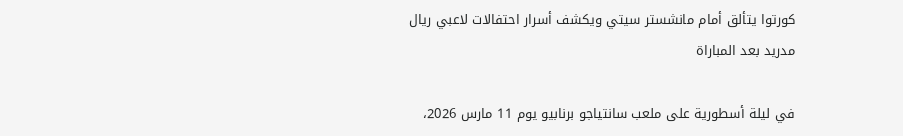كورتوا يتألق أمام مانشستر سيتي ويكشف أسرار احتفالات لاعبي ريال مدريد بعد المباراة

في ليلة أسطورية على ملعب سانتياجو برنابيو يوم 11 مارس 2026،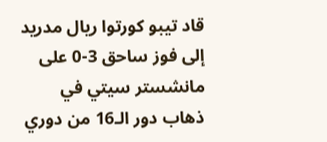قاد تيبو كورتوا ريال مدريد إلى فوز ساحق 3-0 على مانشستر سيتي في ذهاب دور الـ16 من دوري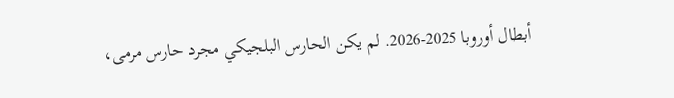أبطال أوروبا 2025-2026. لم يكن الحارس البلجيكي مجرد حارس مرمى،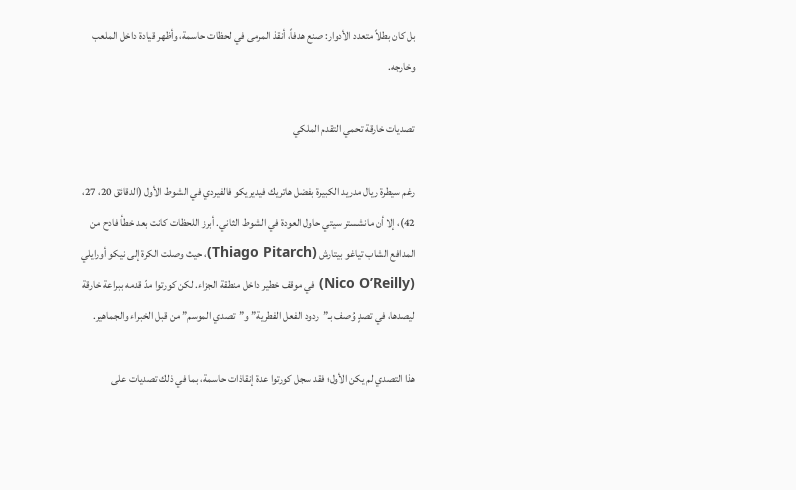بل كان بطلاً متعدد الأدوار: صنع هدفاً، أنقذ المرمى في لحظات حاسمة، وأظهر قيادة داخل الملعب وخارجه.

تصديات خارقة تحمي التقدم الملكي

رغم سيطرة ريال مدريد الكبيرة بفضل هاتريك فيديريكو فالفيردي في الشوط الأول (الدقائق 20، 27، 42)، إلا أن مانشستر سيتي حاول العودة في الشوط الثاني. أبرز اللحظات كانت بعد خطأ فادح من المدافع الشاب تياغو بيتارش (Thiago Pitarch)، حيث وصلت الكرة إلى نيكو أورايلي (Nico O’Reilly) في موقف خطير داخل منطقة الجزاء. لكن كورتوا مدّ قدمه ببراعة خارقة ليصدها، في تصدٍ وُصف بـ”ردود الفعل الفطرية” و”تصدي الموسم” من قبل الخبراء والجماهير.

هذا التصدي لم يكن الأول؛ فقد سجل كورتوا عدة إنقاذات حاسمة، بما في ذلك تصديات على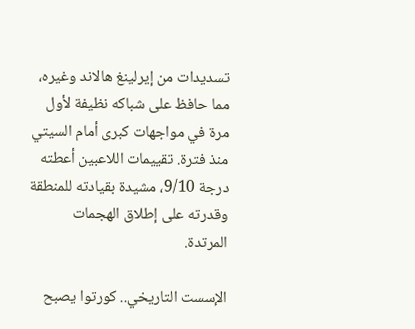تسديدات من إيرلينغ هالاند وغيره، مما حافظ على شباكه نظيفة لأول مرة في مواجهات كبرى أمام السيتي منذ فترة. تقييمات اللاعبين أعطته درجة 9/10، مشيدة بقيادته للمنطقة وقدرته على إطلاق الهجمات المرتدة.

الإسست التاريخي.. كورتوا يصبح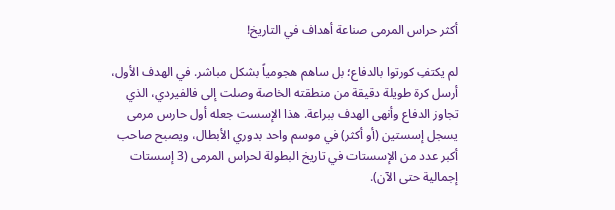أكثر حراس المرمى صناعة أهداف في التاريخ!

لم يكتفِ كورتوا بالدفاع؛ بل ساهم هجومياً بشكل مباشر. في الهدف الأول، أرسل كرة طويلة دقيقة من منطقته الخاصة وصلت إلى فالفيردي، الذي تجاوز الدفاع وأنهى الهدف ببراعة. هذا الإسست جعله أول حارس مرمى يسجل إسستين (أو أكثر) في موسم واحد بدوري الأبطال، ويصبح صاحب أكبر عدد من الإسستات في تاريخ البطولة لحراس المرمى (3 إسستات إجمالية حتى الآن).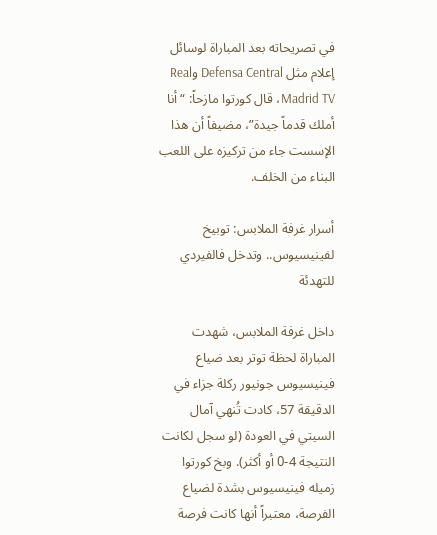في تصريحاته بعد المباراة لوسائل إعلام مثل Defensa Central وReal Madrid TV، قال كورتوا مازحاً: “أنا أملك قدماً جيدة”، مضيفاً أن هذا الإسست جاء من تركيزه على اللعب البناء من الخلف.

أسرار غرفة الملابس: توبيخ لفينيسيوس.. وتدخل فالفيردي للتهدئة

داخل غرفة الملابس، شهدت المباراة لحظة توتر بعد ضياع فينيسيوس جونيور ركلة جزاء في الدقيقة 57، كادت تُنهي آمال السيتي في العودة (لو سجل لكانت النتيجة 4-0 أو أكثر). وبخ كورتوا زميله فينيسيوس بشدة لضياع الفرصة، معتبراً أنها كانت فرصة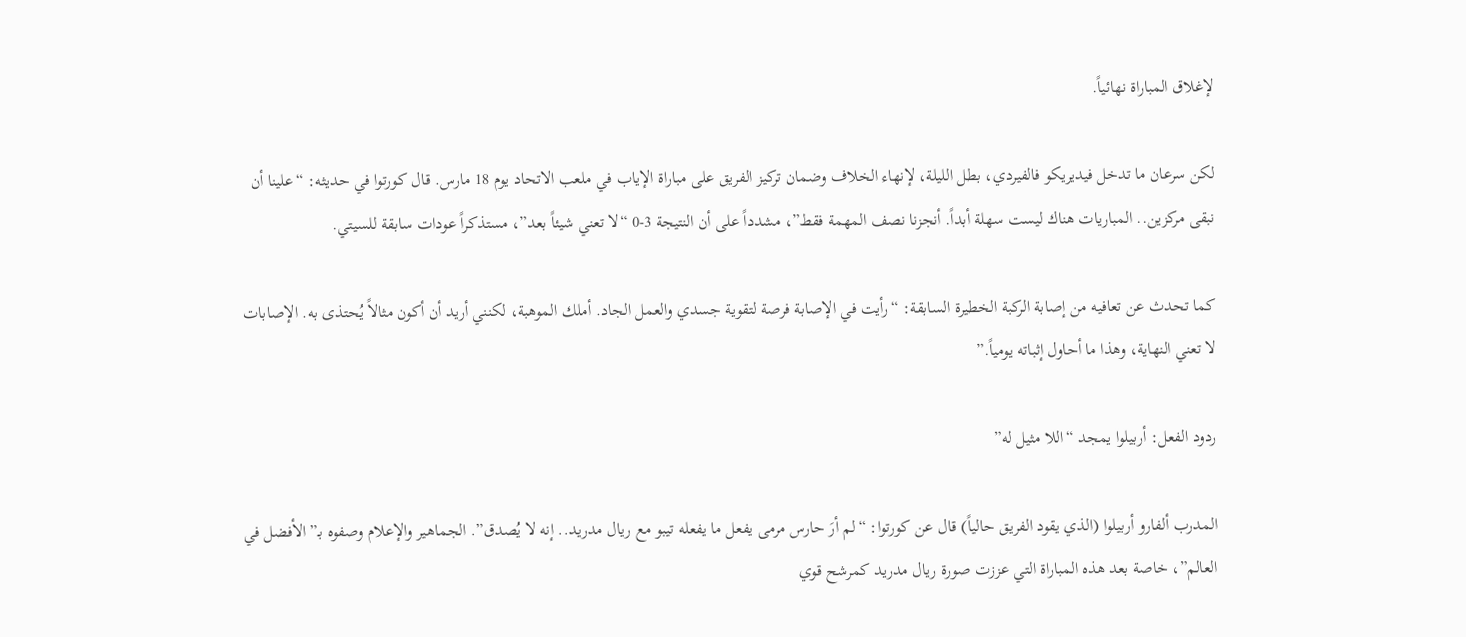لإغلاق المباراة نهائياً.

لكن سرعان ما تدخل فيديريكو فالفيردي، بطل الليلة، لإنهاء الخلاف وضمان تركيز الفريق على مباراة الإياب في ملعب الاتحاد يوم 18 مارس. قال كورتوا في حديثه: “علينا أن نبقى مركزين.. المباريات هناك ليست سهلة أبداً. أنجزنا نصف المهمة فقط”، مشدداً على أن النتيجة 3-0 “لا تعني شيئاً بعد”، مستذكراً عودات سابقة للسيتي.

كما تحدث عن تعافيه من إصابة الركبة الخطيرة السابقة: “رأيت في الإصابة فرصة لتقوية جسدي والعمل الجاد. أملك الموهبة، لكنني أريد أن أكون مثالاً يُحتذى به. الإصابات لا تعني النهاية، وهذا ما أحاول إثباته يومياً.”

ردود الفعل: أربيلوا يمجد “اللا مثيل له”

المدرب ألفارو أربيلوا (الذي يقود الفريق حالياً) قال عن كورتوا: “لم أرَ حارس مرمى يفعل ما يفعله تيبو مع ريال مدريد.. إنه لا يُصدق”. الجماهير والإعلام وصفوه بـ”الأفضل في العالم”، خاصة بعد هذه المباراة التي عززت صورة ريال مدريد كمرشح قوي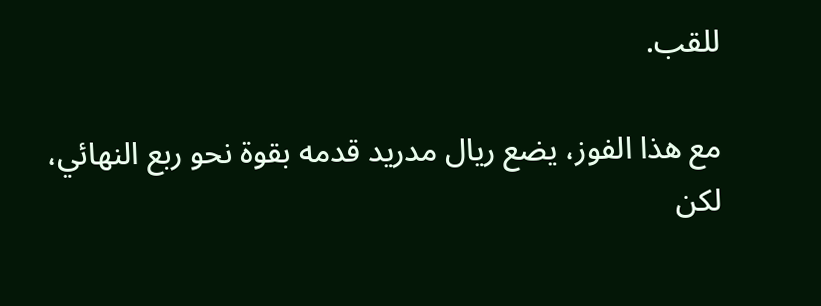للقب.

مع هذا الفوز، يضع ريال مدريد قدمه بقوة نحو ربع النهائي، لكن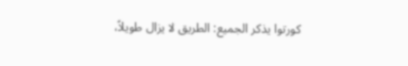كورتوا يذكر الجميع: الطريق لا يزال طويلاً،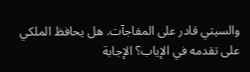والسيتي قادر على المفاجآت. هل يحافظ الملكي على تقدمه في الإياب؟ الإجابة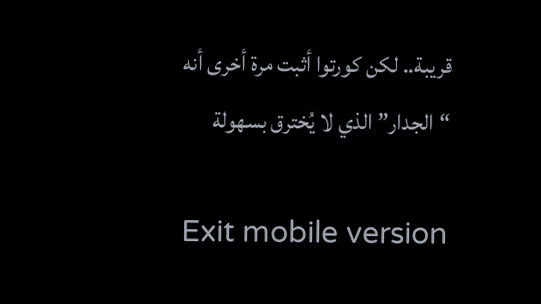قريبة.. لكن كورتوا أثبت مرة أخرى أنه “الجدار” الذي لا يُخترق بسهولة

Exit mobile version